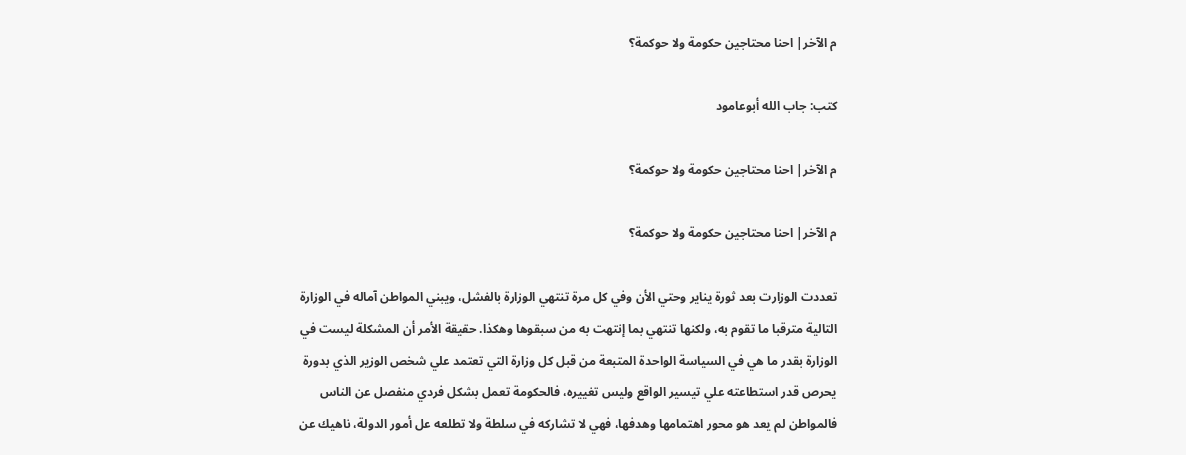م الآخر| احنا محتاجين حكومة ولا حوكمة؟

كتب: جاب الله أبوعامود

م الآخر| احنا محتاجين حكومة ولا حوكمة؟

م الآخر| احنا محتاجين حكومة ولا حوكمة؟

تعددت الوزارت بعد ثورة يناير وحتي الأن وفي كل مرة تنتهي الوزارة بالفشل، ويبني المواطن آماله في الوزارة التالية مترقبا ما تقوم به، ولكنها تنتهي بما إنتهت به من سبقوها وهكذا. حقيقة الأمر أن المشكلة ليست في الوزارة بقدر ما هي في السياسة الواحدة المتبعة من قبل كل وزارة التي تعتمد علي شخص الوزير الذي بدورة يحرص قدر استطاعته علي تيسير الواقع وليس تغييره، فالحكومة تعمل بشكل فردي منفصل عن الناس فالمواطن لم يعد هو محور اهتمامها وهدفها، فهي لا تشاركه في سلطة ولا تطلعه عل أمور الدولة، ناهيك عن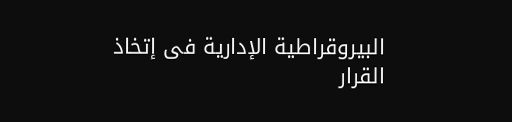البيروقراطية الإدارية فى إتخاذ القرار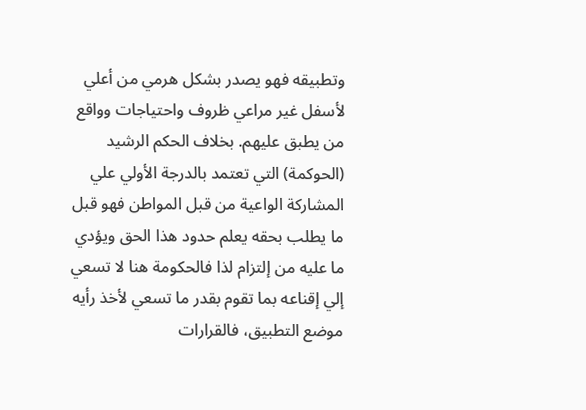وتطبيقه فهو يصدر بشكل هرمي من أعلي لأسفل غير مراعي ظروف واحتياجات وواقع من يطبق عليهم. بخلاف الحكم الرشيد (الحوكمة) التي تعتمد بالدرجة الأولي علي المشاركة الواعية من قبل المواطن فهو قبل ما يطلب بحقه يعلم حدود هذا الحق ويؤدي ما عليه من إلتزام لذا فالحكومة هنا لا تسعي إلي إقناعه بما تقوم بقدر ما تسعي لأخذ رأيه موضع التطبيق، فالقرارات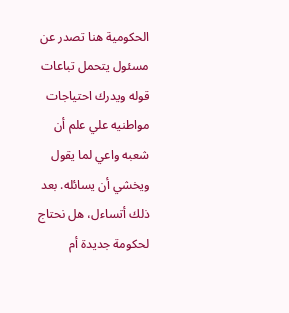الحكومية هنا تصدر عن مسئول يتحمل تباعات قوله ويدرك احتياجات مواطنيه علي علم أن شعبه واعي لما يقول ويخشي أن يسائله. بعد ذلك أتساءل، هل نحتاج لحكومة جديدة أم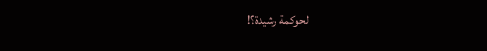لحوكمة رشيدة؟!